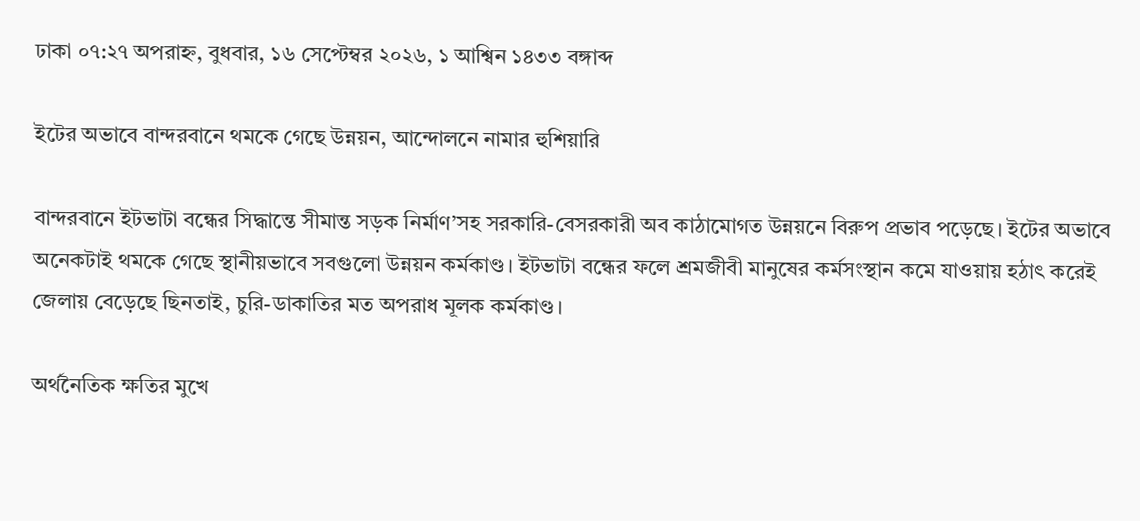ঢাকা ০৭:২৭ অপরাহ্ন, বুধবার, ১৬ সেপ্টেম্বর ২০২৬, ১ আশ্বিন ১৪৩৩ বঙ্গাব্দ

ইটের অভাবে বান্দরবানে থমকে গেছে উন্নয়ন, আন্দোলনে নামার হুশিয়ারি

বান্দরবানে ইটভাটা বন্ধের সিদ্ধান্তে সীমান্ত সড়ক নির্মাণ’সহ সরকারি-বেসরকারী অব কাঠামোগত উন্নয়নে বিরুপ প্রভাব পড়েছে। ইটের অভাবে অনেকটাই থমকে গেছে স্থানীয়ভাবে সবগুলো উন্নয়ন কর্মকাণ্ড। ইটভাটা বন্ধের ফলে শ্রমজীবী মানুষের কর্মসংস্থান কমে যাওয়ায় হঠাৎ করেই জেলায় বেড়েছে ছিনতাই, চুরি-ডাকাতির মত অপরাধ মূলক কর্মকাণ্ড।

অর্থনৈতিক ক্ষতির মুখে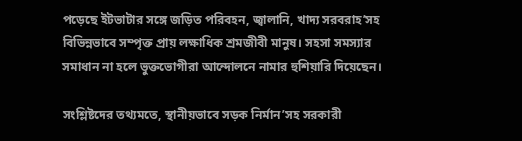পড়েছে ইটভাটার সঙ্গে জড়িত পরিবহন, জ্বালানি, খাদ্য সরবরাহ’সহ বিভিন্নভাবে সম্পৃক্ত প্রায় লক্ষাধিক শ্রমজীবী মানুষ। সহসা সমস্যার সমাধান না হলে ভুক্তভোগীরা আন্দোলনে নামার হুশিয়ারি দিয়েছেন।

সংশ্লিষ্টদের তথ্যমতে, স্থানীয়ভাবে সড়ক নির্মান’সহ সরকারী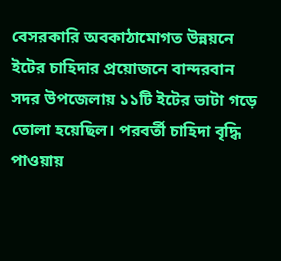বেসরকারি অবকাঠামোগত উন্নয়নে ইটের চাহিদার প্রয়োজনে বান্দরবান সদর উপজেলায় ১১টি ইটের ভাটা গড়ে তোলা হয়েছিল। পরবর্তী চাহিদা বৃদ্ধি পাওয়ায়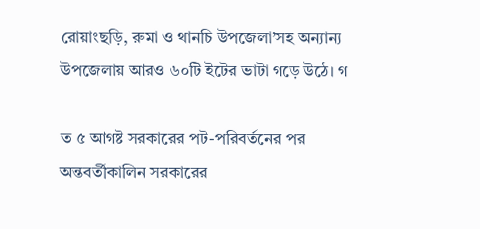রোয়াংছড়ি, রুমা ও থানচি উপজেলা’সহ অন্যান্য উপজেলায় আরও ৬০টি ইটের ভাটা গড়ে উঠে। গ

ত ৫ আগষ্ট সরকারের পট-পরিবর্তনের পর অন্তবর্তীকালিন সরকারের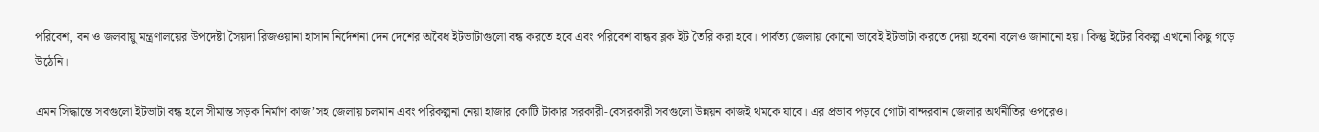পরিবেশ, বন ও জলবায়ু মন্ত্রণালয়ের উপদেষ্টা সৈয়দা রিজওয়ানা হাসান নির্দেশনা দেন দেশের অবৈধ ইটভাটাগুলো বন্ধ করতে হবে এবং পরিবেশ বান্ধব ব্লক ইট তৈরি করা হবে। পার্বত্য জেলায় কোনো ভাবেই ইটভাটা করতে দেয়া হবেনা বলেও জানানো হয়। কিন্তু ইটের বিকল্প এখনো কিছু গড়ে উঠেনি।

এমন সিদ্ধান্তে সবগুলো ইটভাটা বন্ধ হলে সীমান্ত সড়ক নির্মাণ কাজ’সহ জেলায় চলমান এবং পরিকল্পনা নেয়া হাজার কোটি টাকার সরকারী-বেসরকারী সবগুলো উন্নয়ন কাজই থমকে যাবে। এর প্রভাব পড়বে গোটা বান্দরবান জেলার অর্থনীতির ওপরেও।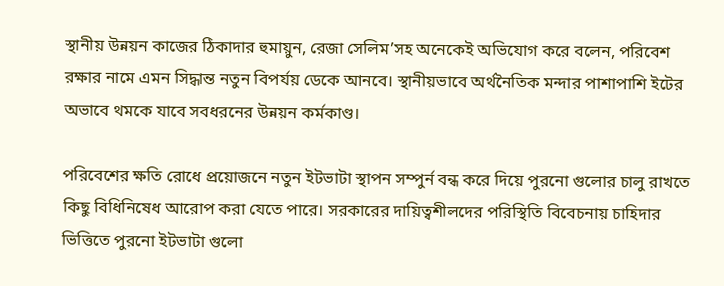স্থানীয় উন্নয়ন কাজের ঠিকাদার হুমায়ুন, রেজা সেলিম’সহ অনেকেই অভিযোগ করে বলেন, পরিবেশ রক্ষার নামে এমন সিদ্ধান্ত নতুন বিপর্যয় ডেকে আনবে। স্থানীয়ভাবে অর্থনৈতিক মন্দার পাশাপাশি ইটের অভাবে থমকে যাবে সবধরনের উন্নয়ন কর্মকাণ্ড।

পরিবেশের ক্ষতি রোধে প্রয়োজনে নতুন ইটভাটা স্থাপন সম্পুর্ন বন্ধ করে দিয়ে পুরনো গুলোর চালু রাখতে কিছু বিধিনিষেধ আরোপ করা যেতে পারে। সরকারের দায়িত্বশীলদের পরিস্থিতি বিবেচনায় চাহিদার ভিত্তিতে পুরনো ইটভাটা গুলো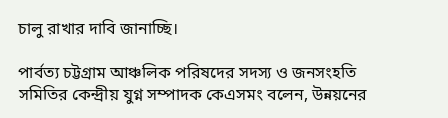চালু রাখার দাবি জানাচ্ছি।

পার্বত্য চট্টগ্রাম আঞ্চলিক পরিষদের সদস্য ও জনসংহতি সমিতির কেন্দ্রীয় যুগ্ন সম্পাদক কেএসমং বলেন, উন্নয়নের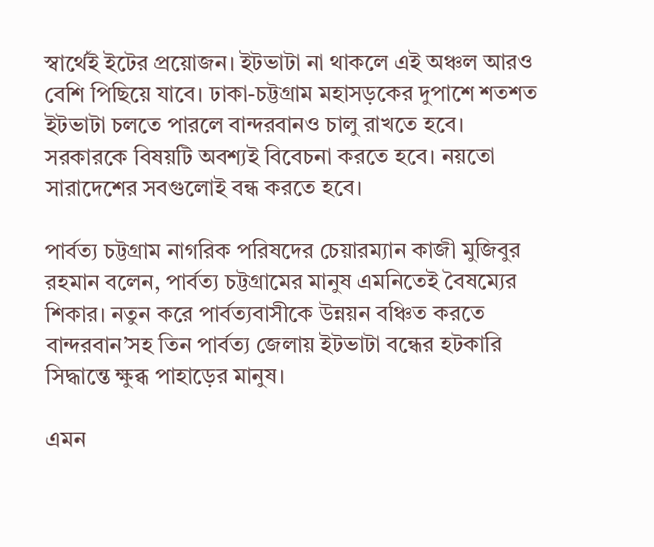স্বার্থেই ইটের প্রয়োজন। ইটভাটা না থাকলে এই অঞ্চল আরও বেশি পিছিয়ে যাবে। ঢাকা-চট্টগ্রাম মহাসড়কের দুপাশে শতশত ইটভাটা চলতে পারলে বান্দরবানও চালু রাখতে হবে। সরকারকে বিষয়টি অবশ্যই বিবেচনা করতে হবে। নয়তো সারাদেশের সবগুলোই বন্ধ করতে হবে।

পার্বত্য চট্টগ্রাম নাগরিক পরিষদের চেয়ারম্যান কাজী মুজিবুর রহমান বলেন, পার্বত্য চট্টগ্রামের মানুষ এমনিতেই বৈষম্যের শিকার। নতুন করে পার্বত্যবাসীকে উন্নয়ন বঞ্চিত করতে বান্দরবান’সহ তিন পার্বত্য জেলায় ইটভাটা বন্ধের হটকারি সিদ্ধান্তে ক্ষুব্ধ পাহাড়ের মানুষ।

এমন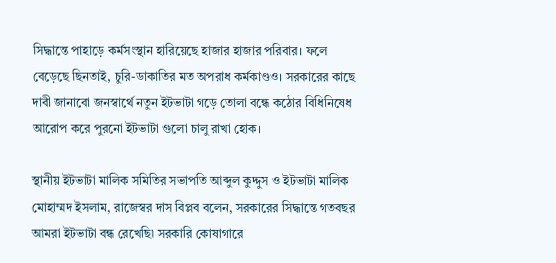সিদ্ধান্তে পাহাড়ে কর্মসংস্থান হারিয়েছে হাজার হাজার পরিবার। ফলে বেড়েছে ছিনতাই, চুরি-ডাকাতির মত অপরাধ কর্মকাণ্ডও। সরকারের কাছে দাবী জানাবো জনস্বার্থে নতুন ইটভাটা গড়ে তোলা বন্ধে কঠোর বিধিনিষেধ আরোপ করে পুরনো ইটভাটা গুলো চালু রাখা হোক।

স্থানীয় ইটভাটা মালিক সমিতির সভাপতি আব্দুল কুদ্দুস ও ইটভাটা মালিক মোহাম্মদ ইসলাম, রাজেস্বর দাস বিপ্লব বলেন, সরকারের সিদ্ধান্তে গতবছর আমরা ইটভাটা বন্ধ রেখেছি৷ সরকারি কোষাগারে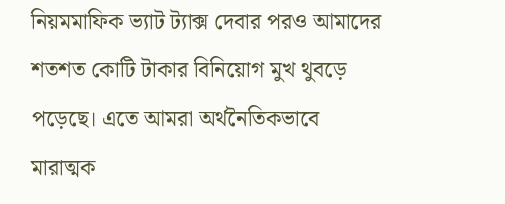নিয়মমাফিক ভ্যাট ট্যাক্স দেবার পরও আমাদের শতশত কোটি টাকার বিনিয়োগ মুখ থুবড়ে পড়েছে। এতে আমরা অর্থনৈতিকভাবে মারাত্মক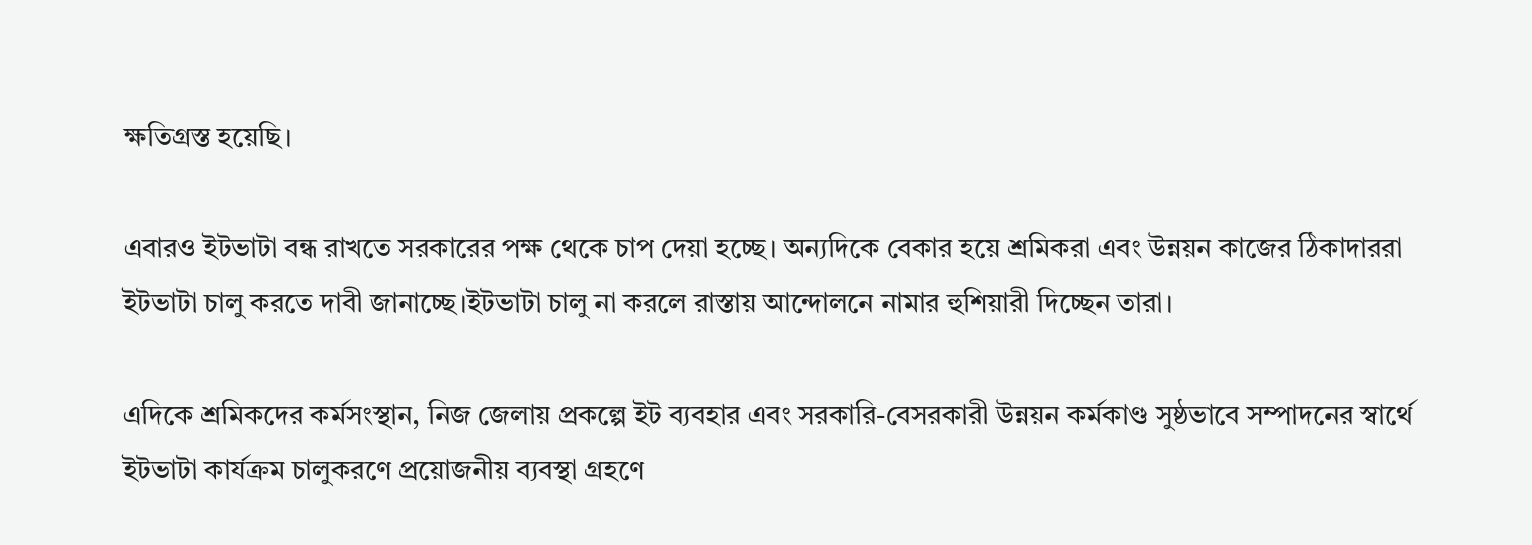ক্ষতিগ্রস্ত হয়েছি।

এবারও ইটভাটা বন্ধ রাখতে সরকারের পক্ষ থেকে চাপ দেয়া হচ্ছে। অন্যদিকে বেকার হয়ে শ্রমিকরা এবং উন্নয়ন কাজের ঠিকাদাররা ইটভাটা চালু করতে দাবী জানাচ্ছে।ইটভাটা চালু না করলে রাস্তায় আন্দোলনে নামার হুশিয়ারী দিচ্ছেন তারা।

এদিকে শ্রমিকদের কর্মসংস্থান, নিজ জেলায় প্রকল্পে ইট ব্যবহার এবং সরকারি-বেসরকারী উন্নয়ন কর্মকাণ্ড সুষ্ঠভাবে সম্পাদনের স্বার্থে ইটভাটা কার্যক্রম চালুকরণে প্রয়োজনীয় ব্যবস্থা গ্রহণে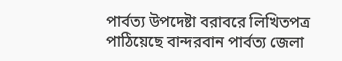পার্বত্য উপদেষ্টা বরাবরে লিখিতপত্র পাঠিয়েছে বান্দরবান পার্বত্য জেলা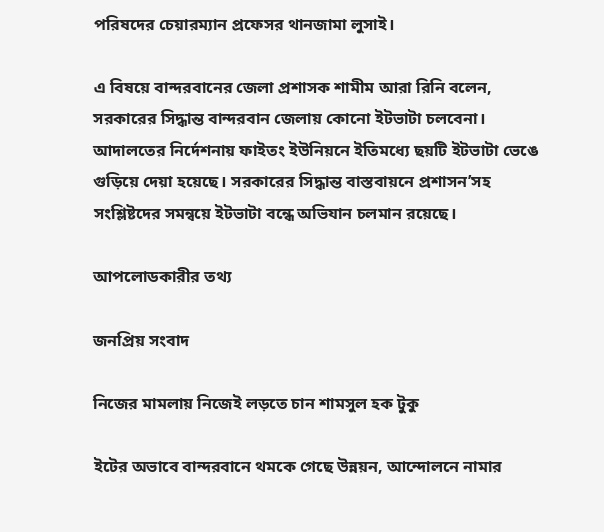পরিষদের চেয়ারম্যান প্রফেসর থানজামা লুসাই।

এ বিষয়ে বান্দরবানের জেলা প্রশাসক শামীম আরা রিনি বলেন, সরকারের সিদ্ধান্ত বান্দরবান জেলায় কোনো ইটভাটা চলবেনা। আদালতের নির্দেশনায় ফাইতং ইউনিয়নে ইতিমধ্যে ছয়টি ইটভাটা ভেঙে গুড়িয়ে দেয়া হয়েছে। সরকারের সিদ্ধান্ত বাস্তবায়নে প্রশাসন’সহ সংশ্লিষ্টদের সমন্বয়ে ইটভাটা বন্ধে অভিযান চলমান রয়েছে।

আপলোডকারীর তথ্য

জনপ্রিয় সংবাদ

নিজের মামলায় নিজেই লড়তে চান শামসুল হক টুকু

ইটের অভাবে বান্দরবানে থমকে গেছে উন্নয়ন, আন্দোলনে নামার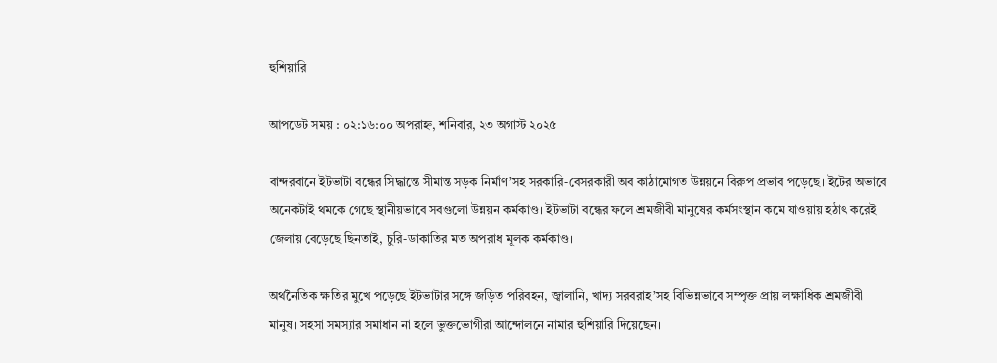হুশিয়ারি

আপডেট সময় : ০২:১৬:০০ অপরাহ্ন, শনিবার, ২৩ অগাস্ট ২০২৫

বান্দরবানে ইটভাটা বন্ধের সিদ্ধান্তে সীমান্ত সড়ক নির্মাণ’সহ সরকারি-বেসরকারী অব কাঠামোগত উন্নয়নে বিরুপ প্রভাব পড়েছে। ইটের অভাবে অনেকটাই থমকে গেছে স্থানীয়ভাবে সবগুলো উন্নয়ন কর্মকাণ্ড। ইটভাটা বন্ধের ফলে শ্রমজীবী মানুষের কর্মসংস্থান কমে যাওয়ায় হঠাৎ করেই জেলায় বেড়েছে ছিনতাই, চুরি-ডাকাতির মত অপরাধ মূলক কর্মকাণ্ড।

অর্থনৈতিক ক্ষতির মুখে পড়েছে ইটভাটার সঙ্গে জড়িত পরিবহন, জ্বালানি, খাদ্য সরবরাহ’সহ বিভিন্নভাবে সম্পৃক্ত প্রায় লক্ষাধিক শ্রমজীবী মানুষ। সহসা সমস্যার সমাধান না হলে ভুক্তভোগীরা আন্দোলনে নামার হুশিয়ারি দিয়েছেন।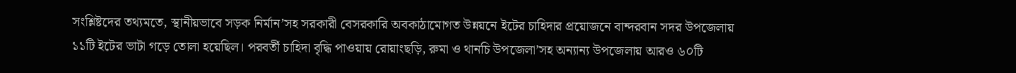সংশ্লিষ্টদের তথ্যমতে, স্থানীয়ভাবে সড়ক নির্মান’সহ সরকারী বেসরকারি অবকাঠামোগত উন্নয়নে ইটের চাহিদার প্রয়োজনে বান্দরবান সদর উপজেলায় ১১টি ইটের ভাটা গড়ে তোলা হয়েছিল। পরবর্তী চাহিদা বৃদ্ধি পাওয়ায় রোয়াংছড়ি, রুমা ও থানচি উপজেলা’সহ অন্যান্য উপজেলায় আরও ৬০টি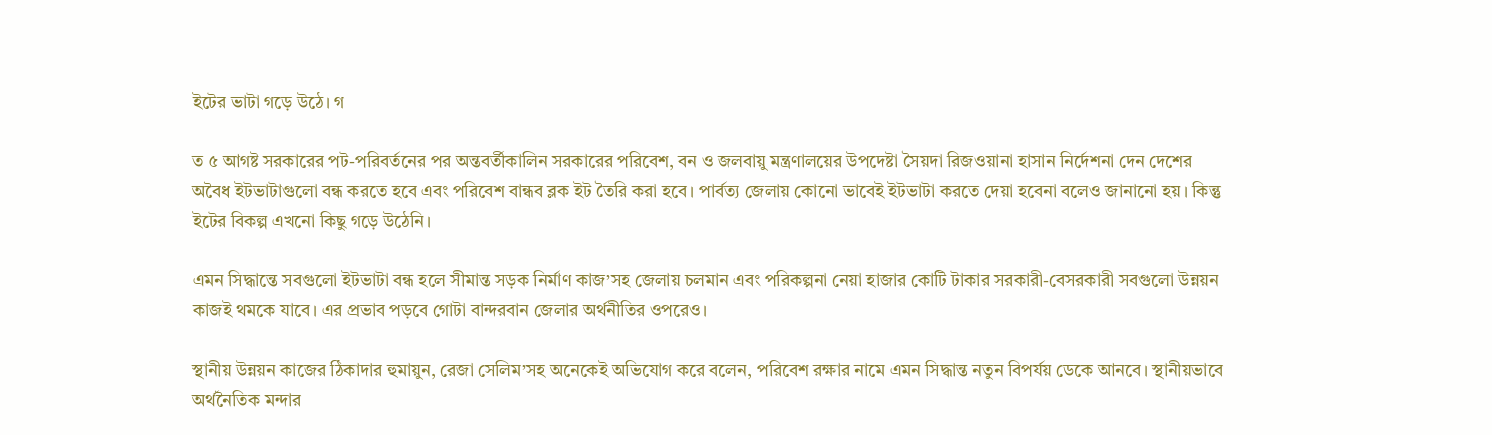ইটের ভাটা গড়ে উঠে। গ

ত ৫ আগষ্ট সরকারের পট-পরিবর্তনের পর অন্তবর্তীকালিন সরকারের পরিবেশ, বন ও জলবায়ু মন্ত্রণালয়ের উপদেষ্টা সৈয়দা রিজওয়ানা হাসান নির্দেশনা দেন দেশের অবৈধ ইটভাটাগুলো বন্ধ করতে হবে এবং পরিবেশ বান্ধব ব্লক ইট তৈরি করা হবে। পার্বত্য জেলায় কোনো ভাবেই ইটভাটা করতে দেয়া হবেনা বলেও জানানো হয়। কিন্তু ইটের বিকল্প এখনো কিছু গড়ে উঠেনি।

এমন সিদ্ধান্তে সবগুলো ইটভাটা বন্ধ হলে সীমান্ত সড়ক নির্মাণ কাজ’সহ জেলায় চলমান এবং পরিকল্পনা নেয়া হাজার কোটি টাকার সরকারী-বেসরকারী সবগুলো উন্নয়ন কাজই থমকে যাবে। এর প্রভাব পড়বে গোটা বান্দরবান জেলার অর্থনীতির ওপরেও।

স্থানীয় উন্নয়ন কাজের ঠিকাদার হুমায়ুন, রেজা সেলিম’সহ অনেকেই অভিযোগ করে বলেন, পরিবেশ রক্ষার নামে এমন সিদ্ধান্ত নতুন বিপর্যয় ডেকে আনবে। স্থানীয়ভাবে অর্থনৈতিক মন্দার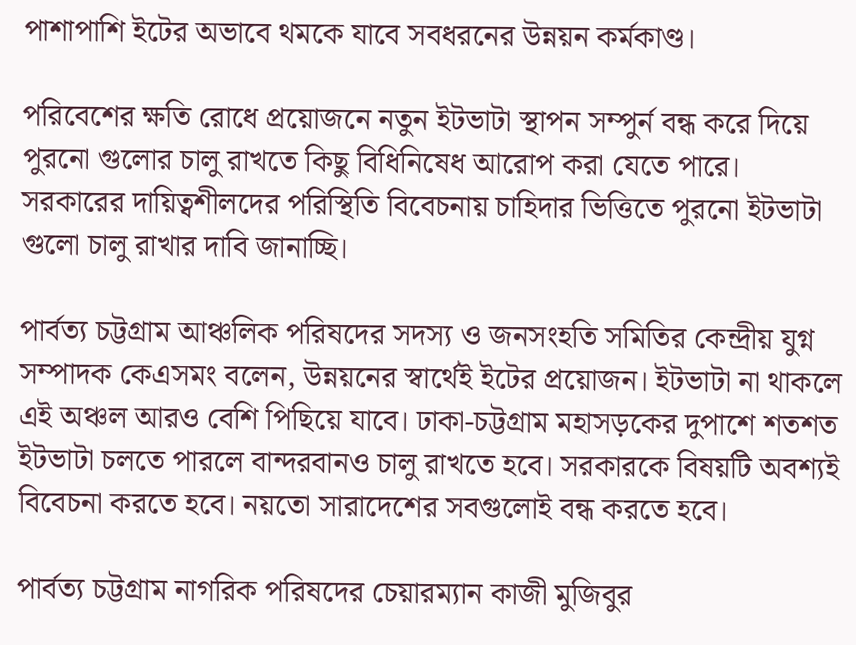পাশাপাশি ইটের অভাবে থমকে যাবে সবধরনের উন্নয়ন কর্মকাণ্ড।

পরিবেশের ক্ষতি রোধে প্রয়োজনে নতুন ইটভাটা স্থাপন সম্পুর্ন বন্ধ করে দিয়ে পুরনো গুলোর চালু রাখতে কিছু বিধিনিষেধ আরোপ করা যেতে পারে। সরকারের দায়িত্বশীলদের পরিস্থিতি বিবেচনায় চাহিদার ভিত্তিতে পুরনো ইটভাটা গুলো চালু রাখার দাবি জানাচ্ছি।

পার্বত্য চট্টগ্রাম আঞ্চলিক পরিষদের সদস্য ও জনসংহতি সমিতির কেন্দ্রীয় যুগ্ন সম্পাদক কেএসমং বলেন, উন্নয়নের স্বার্থেই ইটের প্রয়োজন। ইটভাটা না থাকলে এই অঞ্চল আরও বেশি পিছিয়ে যাবে। ঢাকা-চট্টগ্রাম মহাসড়কের দুপাশে শতশত ইটভাটা চলতে পারলে বান্দরবানও চালু রাখতে হবে। সরকারকে বিষয়টি অবশ্যই বিবেচনা করতে হবে। নয়তো সারাদেশের সবগুলোই বন্ধ করতে হবে।

পার্বত্য চট্টগ্রাম নাগরিক পরিষদের চেয়ারম্যান কাজী মুজিবুর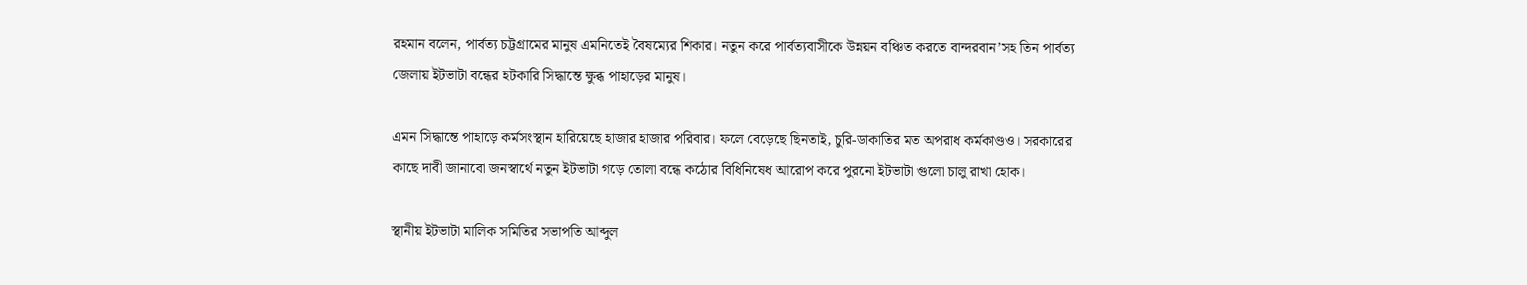রহমান বলেন, পার্বত্য চট্টগ্রামের মানুষ এমনিতেই বৈষম্যের শিকার। নতুন করে পার্বত্যবাসীকে উন্নয়ন বঞ্চিত করতে বান্দরবান’সহ তিন পার্বত্য জেলায় ইটভাটা বন্ধের হটকারি সিদ্ধান্তে ক্ষুব্ধ পাহাড়ের মানুষ।

এমন সিদ্ধান্তে পাহাড়ে কর্মসংস্থান হারিয়েছে হাজার হাজার পরিবার। ফলে বেড়েছে ছিনতাই, চুরি-ডাকাতির মত অপরাধ কর্মকাণ্ডও। সরকারের কাছে দাবী জানাবো জনস্বার্থে নতুন ইটভাটা গড়ে তোলা বন্ধে কঠোর বিধিনিষেধ আরোপ করে পুরনো ইটভাটা গুলো চালু রাখা হোক।

স্থানীয় ইটভাটা মালিক সমিতির সভাপতি আব্দুল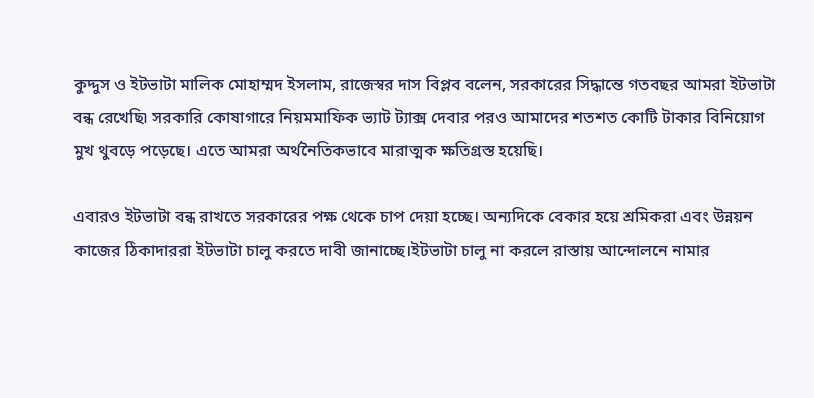কুদ্দুস ও ইটভাটা মালিক মোহাম্মদ ইসলাম, রাজেস্বর দাস বিপ্লব বলেন, সরকারের সিদ্ধান্তে গতবছর আমরা ইটভাটা বন্ধ রেখেছি৷ সরকারি কোষাগারে নিয়মমাফিক ভ্যাট ট্যাক্স দেবার পরও আমাদের শতশত কোটি টাকার বিনিয়োগ মুখ থুবড়ে পড়েছে। এতে আমরা অর্থনৈতিকভাবে মারাত্মক ক্ষতিগ্রস্ত হয়েছি।

এবারও ইটভাটা বন্ধ রাখতে সরকারের পক্ষ থেকে চাপ দেয়া হচ্ছে। অন্যদিকে বেকার হয়ে শ্রমিকরা এবং উন্নয়ন কাজের ঠিকাদাররা ইটভাটা চালু করতে দাবী জানাচ্ছে।ইটভাটা চালু না করলে রাস্তায় আন্দোলনে নামার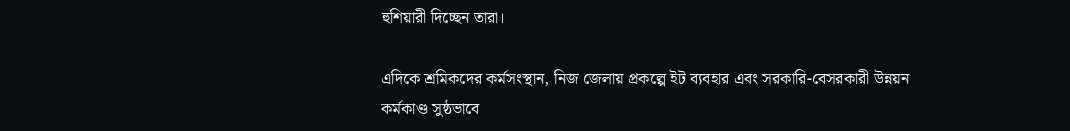হুশিয়ারী দিচ্ছেন তারা।

এদিকে শ্রমিকদের কর্মসংস্থান, নিজ জেলায় প্রকল্পে ইট ব্যবহার এবং সরকারি-বেসরকারী উন্নয়ন কর্মকাণ্ড সুষ্ঠভাবে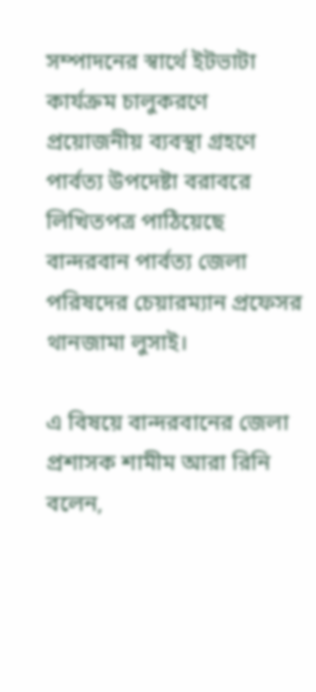সম্পাদনের স্বার্থে ইটভাটা কার্যক্রম চালুকরণে প্রয়োজনীয় ব্যবস্থা গ্রহণে পার্বত্য উপদেষ্টা বরাবরে লিখিতপত্র পাঠিয়েছে বান্দরবান পার্বত্য জেলা পরিষদের চেয়ারম্যান প্রফেসর থানজামা লুসাই।

এ বিষয়ে বান্দরবানের জেলা প্রশাসক শামীম আরা রিনি বলেন,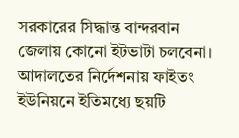সরকারের সিদ্ধান্ত বান্দরবান জেলায় কোনো ইটভাটা চলবেনা। আদালতের নির্দেশনায় ফাইতং ইউনিয়নে ইতিমধ্যে ছয়টি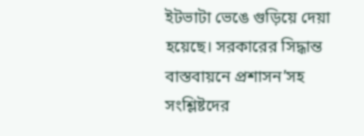ইটভাটা ভেঙে গুড়িয়ে দেয়া হয়েছে। সরকারের সিদ্ধান্ত বাস্তবায়নে প্রশাসন’সহ সংশ্লিষ্টদের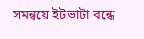সমন্বয়ে ইটভাটা বন্ধে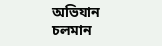অভিযান চলমান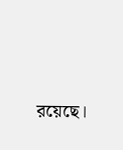রয়েছে।